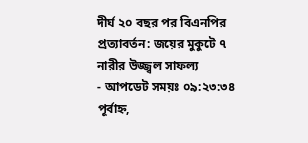দীর্ঘ ২০ বছর পর বিএনপির প্রত্যাবর্তন: জয়ের মুকুটে ৭ নারীর উজ্জ্বল সাফল্য
- আপডেট সময়ঃ ০৯:২৩:৩৪ পূর্বাহ্ন,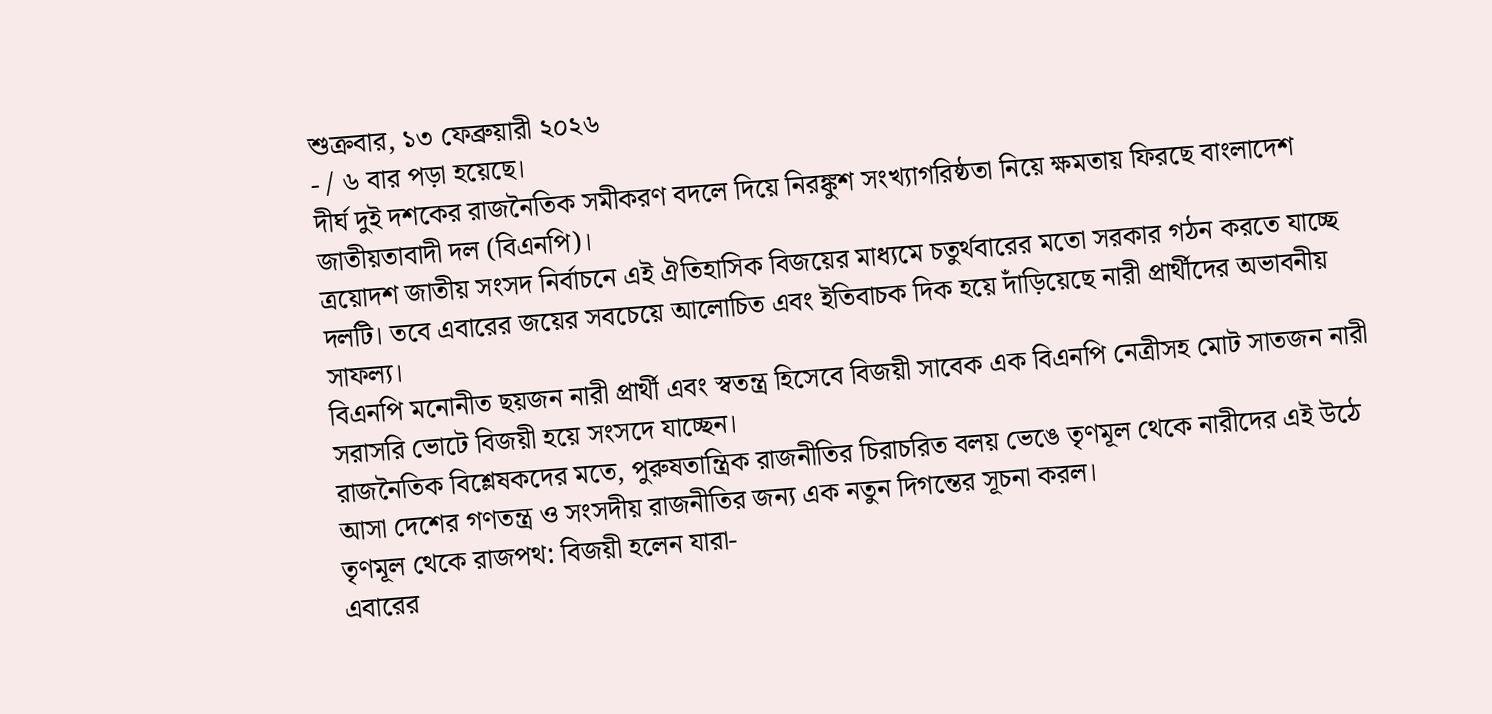শুক্রবার, ১৩ ফেব্রুয়ারী ২০২৬
- / ৬ বার পড়া হয়েছে।
দীর্ঘ দুই দশকের রাজনৈতিক সমীকরণ বদলে দিয়ে নিরঙ্কুশ সংখ্যাগরিষ্ঠতা নিয়ে ক্ষমতায় ফিরছে বাংলাদেশ জাতীয়তাবাদী দল (বিএনপি)।
ত্রয়োদশ জাতীয় সংসদ নির্বাচনে এই ঐতিহাসিক বিজয়ের মাধ্যমে চতুর্থবারের মতো সরকার গঠন করতে যাচ্ছে দলটি। তবে এবারের জয়ের সবচেয়ে আলোচিত এবং ইতিবাচক দিক হয়ে দাঁড়িয়েছে নারী প্রার্থীদের অভাবনীয় সাফল্য।
বিএনপি মনোনীত ছয়জন নারী প্রার্থী এবং স্বতন্ত্র হিসেবে বিজয়ী সাবেক এক বিএনপি নেত্রীসহ মোট সাতজন নারী সরাসরি ভোটে বিজয়ী হয়ে সংসদে যাচ্ছেন।
রাজনৈতিক বিশ্লেষকদের মতে, পুরুষতান্ত্রিক রাজনীতির চিরাচরিত বলয় ভেঙে তৃণমূল থেকে নারীদের এই উঠে আসা দেশের গণতন্ত্র ও সংসদীয় রাজনীতির জন্য এক নতুন দিগন্তের সূচনা করল।
তৃণমূল থেকে রাজপথ: বিজয়ী হলেন যারা-
এবারের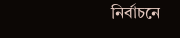নির্বাচনে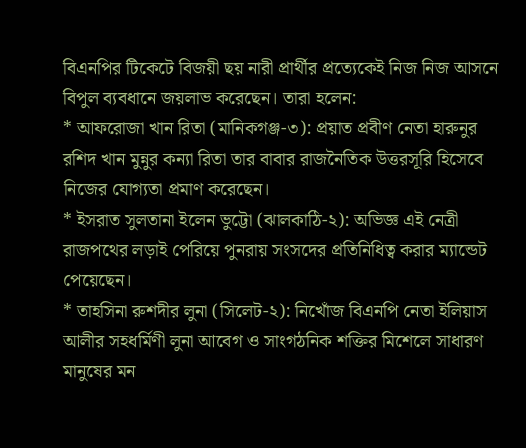বিএনপির টিকেটে বিজয়ী ছয় নারী প্রার্থীর প্রত্যেকেই নিজ নিজ আসনে বিপুল ব্যবধানে জয়লাভ করেছেন। তারা হলেন:
* আফরোজা খান রিতা (মানিকগঞ্জ-৩): প্রয়াত প্রবীণ নেতা হারুনুর রশিদ খান মুন্নুর কন্যা রিতা তার বাবার রাজনৈতিক উত্তরসূরি হিসেবে নিজের যোগ্যতা প্রমাণ করেছেন।
* ইসরাত সুলতানা ইলেন ভুট্টো (ঝালকাঠি-২): অভিজ্ঞ এই নেত্রী রাজপথের লড়াই পেরিয়ে পুনরায় সংসদের প্রতিনিধিত্ব করার ম্যান্ডেট পেয়েছেন।
* তাহসিনা রুশদীর লুনা (সিলেট-২): নিখোঁজ বিএনপি নেতা ইলিয়াস আলীর সহধর্মিণী লুনা আবেগ ও সাংগঠনিক শক্তির মিশেলে সাধারণ মানুষের মন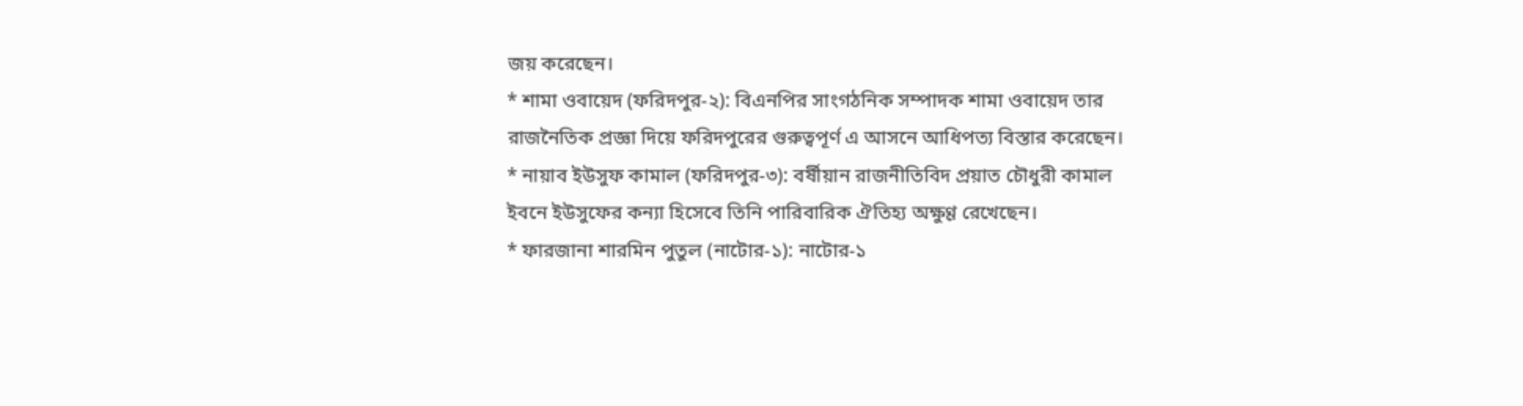জয় করেছেন।
* শামা ওবায়েদ (ফরিদপুর-২): বিএনপির সাংগঠনিক সম্পাদক শামা ওবায়েদ তার রাজনৈতিক প্রজ্ঞা দিয়ে ফরিদপুরের গুরুত্বপূর্ণ এ আসনে আধিপত্য বিস্তার করেছেন।
* নায়াব ইউসুফ কামাল (ফরিদপুর-৩): বর্ষীয়ান রাজনীতিবিদ প্রয়াত চৌধুরী কামাল ইবনে ইউসুফের কন্যা হিসেবে তিনি পারিবারিক ঐতিহ্য অক্ষুণ্ণ রেখেছেন।
* ফারজানা শারমিন পুতুল (নাটোর-১): নাটোর-১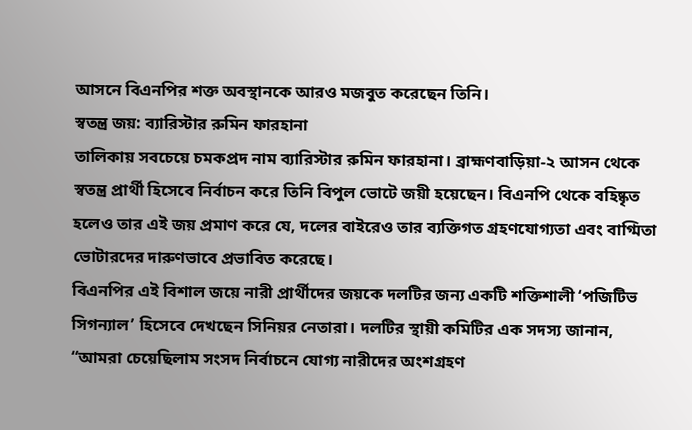আসনে বিএনপির শক্ত অবস্থানকে আরও মজবুত করেছেন তিনি।
স্বতন্ত্র জয়: ব্যারিস্টার রুমিন ফারহানা
তালিকায় সবচেয়ে চমকপ্রদ নাম ব্যারিস্টার রুমিন ফারহানা। ব্রাহ্মণবাড়িয়া-২ আসন থেকে স্বতন্ত্র প্রার্থী হিসেবে নির্বাচন করে তিনি বিপুল ভোটে জয়ী হয়েছেন। বিএনপি থেকে বহিষ্কৃত হলেও তার এই জয় প্রমাণ করে যে, দলের বাইরেও তার ব্যক্তিগত গ্রহণযোগ্যতা এবং বাগ্মিতা ভোটারদের দারুণভাবে প্রভাবিত করেছে।
বিএনপির এই বিশাল জয়ে নারী প্রার্থীদের জয়কে দলটির জন্য একটি শক্তিশালী ‘পজিটিভ সিগন্যাল’ হিসেবে দেখছেন সিনিয়র নেতারা। দলটির স্থায়ী কমিটির এক সদস্য জানান, “আমরা চেয়েছিলাম সংসদ নির্বাচনে যোগ্য নারীদের অংশগ্রহণ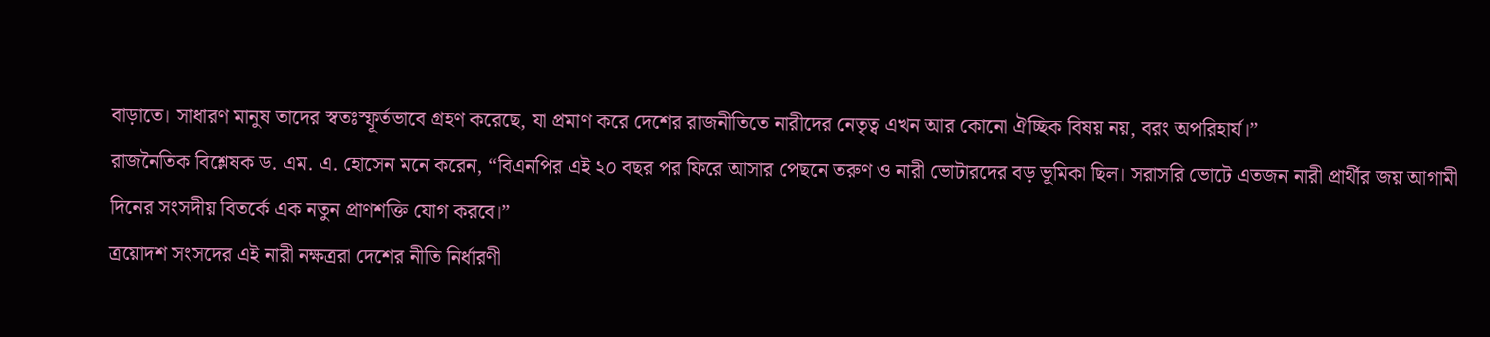বাড়াতে। সাধারণ মানুষ তাদের স্বতঃস্ফূর্তভাবে গ্রহণ করেছে, যা প্রমাণ করে দেশের রাজনীতিতে নারীদের নেতৃত্ব এখন আর কোনো ঐচ্ছিক বিষয় নয়, বরং অপরিহার্য।”
রাজনৈতিক বিশ্লেষক ড. এম. এ. হোসেন মনে করেন, “বিএনপির এই ২০ বছর পর ফিরে আসার পেছনে তরুণ ও নারী ভোটারদের বড় ভূমিকা ছিল। সরাসরি ভোটে এতজন নারী প্রার্থীর জয় আগামী দিনের সংসদীয় বিতর্কে এক নতুন প্রাণশক্তি যোগ করবে।”
ত্রয়োদশ সংসদের এই নারী নক্ষত্ররা দেশের নীতি নির্ধারণী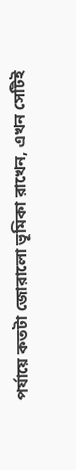পর্যায়ে কতটা জোরালো ভূমিকা রাখেন, এখন সেটিই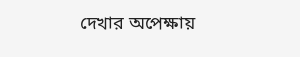দেখার অপেক্ষায়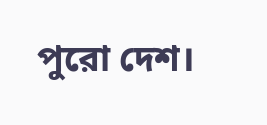পুরো দেশ।